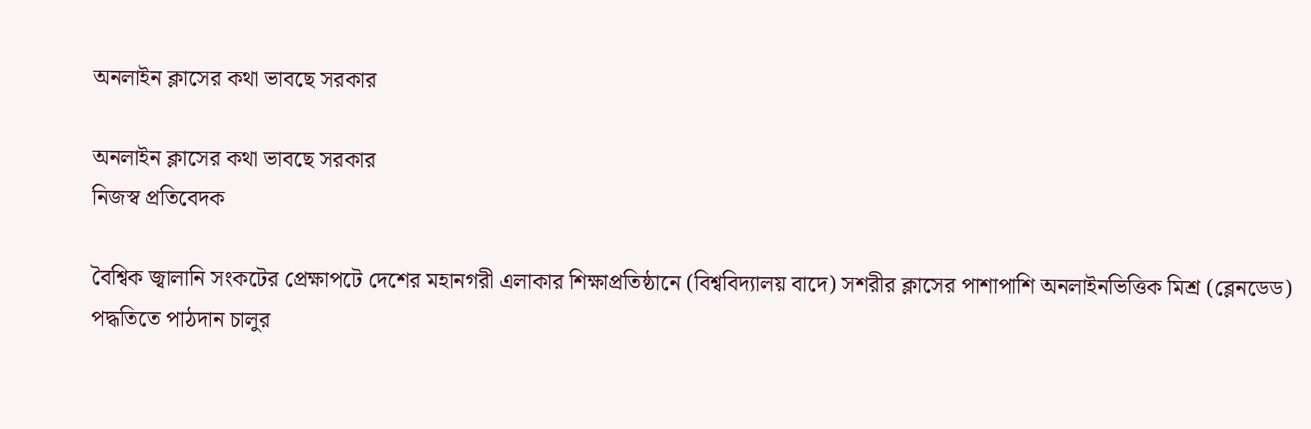অনলাইন ক্লাসের কথা ভাবছে সরকার

অনলাইন ক্লাসের কথা ভাবছে সরকার
নিজস্ব প্রতিবেদক

বৈশ্বিক জ্বালানি সংকটের প্রেক্ষাপটে দেশের মহানগরী এলাকার শিক্ষাপ্রতিষ্ঠানে (বিশ্ববিদ্যালয় বাদে) সশরীর ক্লাসের পাশাপাশি অনলাইনভিত্তিক মিশ্র (ব্লেনডেড) পদ্ধতিতে পাঠদান চালুর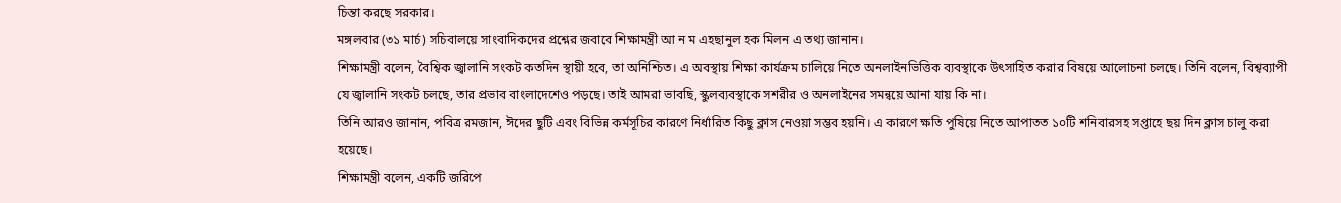চিন্তা করছে সরকার।
মঙ্গলবার (৩১ মার্চ) সচিবালয়ে সাংবাদিকদের প্রশ্নের জবাবে শিক্ষামন্ত্রী আ ন ম এহছানুল হক মিলন এ তথ্য জানান।
শিক্ষামন্ত্রী বলেন, বৈশ্বিক জ্বালানি সংকট কতদিন স্থায়ী হবে, তা অনিশ্চিত। এ অবস্থায় শিক্ষা কার্যক্রম চালিয়ে নিতে অনলাইনভিত্তিক ব্যবস্থাকে উৎসাহিত করার বিষয়ে আলোচনা চলছে। তিনি বলেন, বিশ্বব্যাপী যে জ্বালানি সংকট চলছে, তার প্রভাব বাংলাদেশেও পড়ছে। তাই আমরা ভাবছি, স্কুলব্যবস্থাকে সশরীর ও অনলাইনের সমন্বয়ে আনা যায় কি না।
তিনি আরও জানান, পবিত্র রমজান, ঈদের ছুটি এবং বিভিন্ন কর্মসূচির কারণে নির্ধারিত কিছু ক্লাস নেওয়া সম্ভব হয়নি। এ কারণে ক্ষতি পুষিয়ে নিতে আপাতত ১০টি শনিবারসহ সপ্তাহে ছয় দিন ক্লাস চালু করা হয়েছে।
শিক্ষামন্ত্রী বলেন, একটি জরিপে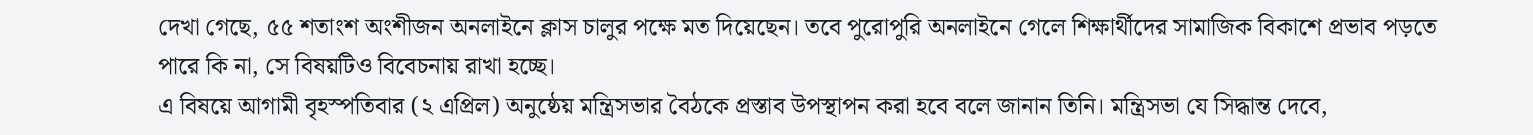দেখা গেছে, ৫৫ শতাংশ অংশীজন অনলাইনে ক্লাস চালুর পক্ষে মত দিয়েছেন। তবে পুরোপুরি অনলাইনে গেলে শিক্ষার্থীদের সামাজিক বিকাশে প্রভাব পড়তে পারে কি না, সে বিষয়টিও বিবেচনায় রাখা হচ্ছে।
এ বিষয়ে আগামী বৃহস্পতিবার (২ এপ্রিল) অনুষ্ঠেয় মন্ত্রিসভার বৈঠকে প্রস্তাব উপস্থাপন করা হবে বলে জানান তিনি। মন্ত্রিসভা যে সিদ্ধান্ত দেবে,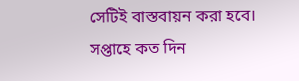সেটিই বাস্তবায়ন করা হবে।
সপ্তাহে কত দিন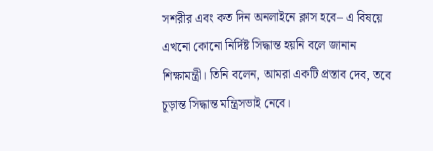সশরীর এবং কত দিন অনলাইনে ক্লাস হবে– এ বিষয়ে এখনো কোনো নির্দিষ্ট সিদ্ধান্ত হয়নি বলে জানান শিক্ষামন্ত্রী। তিনি বলেন, আমরা একটি প্রস্তাব দেব, তবে চূড়ান্ত সিদ্ধান্ত মন্ত্রিসভাই নেবে।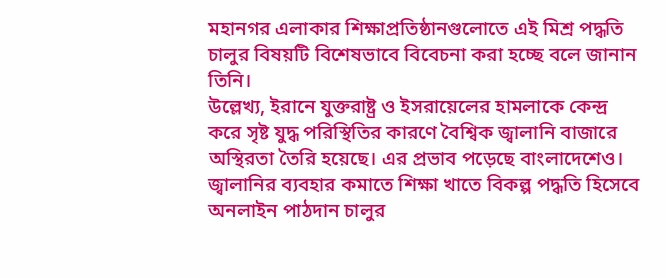মহানগর এলাকার শিক্ষাপ্রতিষ্ঠানগুলোতে এই মিশ্র পদ্ধতি চালুর বিষয়টি বিশেষভাবে বিবেচনা করা হচ্ছে বলে জানান তিনি।
উল্লেখ্য, ইরানে যুক্তরাষ্ট্র ও ইসরায়েলের হামলাকে কেন্দ্র করে সৃষ্ট যুদ্ধ পরিস্থিতির কারণে বৈশ্বিক জ্বালানি বাজারে অস্থিরতা তৈরি হয়েছে। এর প্রভাব পড়েছে বাংলাদেশেও। জ্বালানির ব্যবহার কমাতে শিক্ষা খাতে বিকল্প পদ্ধতি হিসেবে অনলাইন পাঠদান চালুর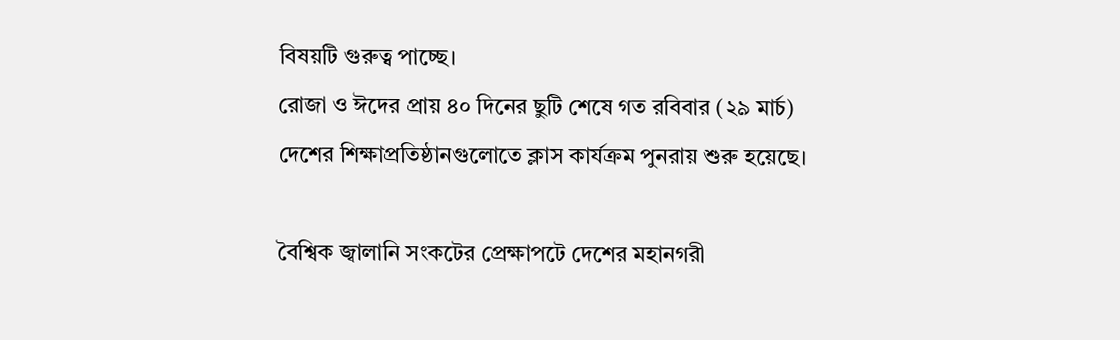বিষয়টি গুরুত্ব পাচ্ছে।
রোজা ও ঈদের প্রায় ৪০ দিনের ছুটি শেষে গত রবিবার (২৯ মার্চ) দেশের শিক্ষাপ্রতিষ্ঠানগুলোতে ক্লাস কার্যক্রম পুনরায় শুরু হয়েছে।

বৈশ্বিক জ্বালানি সংকটের প্রেক্ষাপটে দেশের মহানগরী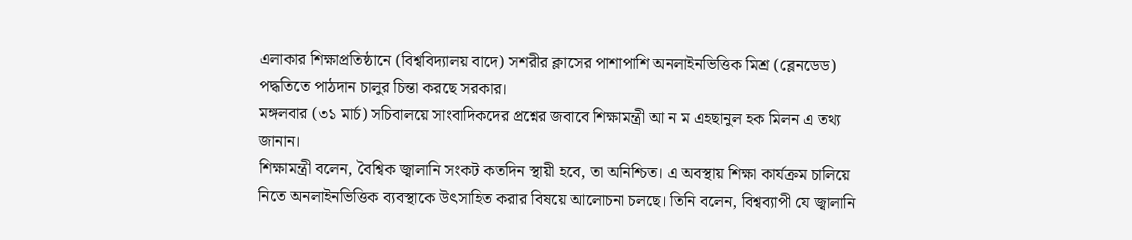এলাকার শিক্ষাপ্রতিষ্ঠানে (বিশ্ববিদ্যালয় বাদে) সশরীর ক্লাসের পাশাপাশি অনলাইনভিত্তিক মিশ্র (ব্লেনডেড) পদ্ধতিতে পাঠদান চালুর চিন্তা করছে সরকার।
মঙ্গলবার (৩১ মার্চ) সচিবালয়ে সাংবাদিকদের প্রশ্নের জবাবে শিক্ষামন্ত্রী আ ন ম এহছানুল হক মিলন এ তথ্য জানান।
শিক্ষামন্ত্রী বলেন, বৈশ্বিক জ্বালানি সংকট কতদিন স্থায়ী হবে, তা অনিশ্চিত। এ অবস্থায় শিক্ষা কার্যক্রম চালিয়ে নিতে অনলাইনভিত্তিক ব্যবস্থাকে উৎসাহিত করার বিষয়ে আলোচনা চলছে। তিনি বলেন, বিশ্বব্যাপী যে জ্বালানি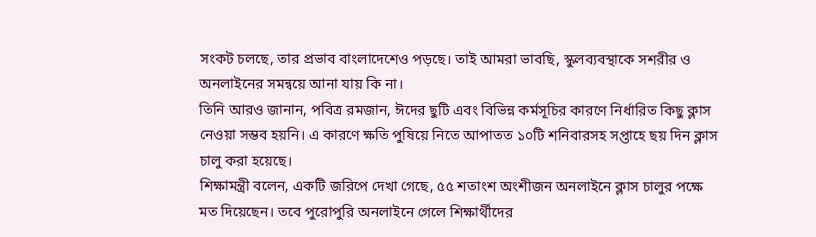সংকট চলছে, তার প্রভাব বাংলাদেশেও পড়ছে। তাই আমরা ভাবছি, স্কুলব্যবস্থাকে সশরীর ও অনলাইনের সমন্বয়ে আনা যায় কি না।
তিনি আরও জানান, পবিত্র রমজান, ঈদের ছুটি এবং বিভিন্ন কর্মসূচির কারণে নির্ধারিত কিছু ক্লাস নেওয়া সম্ভব হয়নি। এ কারণে ক্ষতি পুষিয়ে নিতে আপাতত ১০টি শনিবারসহ সপ্তাহে ছয় দিন ক্লাস চালু করা হয়েছে।
শিক্ষামন্ত্রী বলেন, একটি জরিপে দেখা গেছে, ৫৫ শতাংশ অংশীজন অনলাইনে ক্লাস চালুর পক্ষে মত দিয়েছেন। তবে পুরোপুরি অনলাইনে গেলে শিক্ষার্থীদের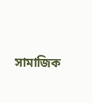সামাজিক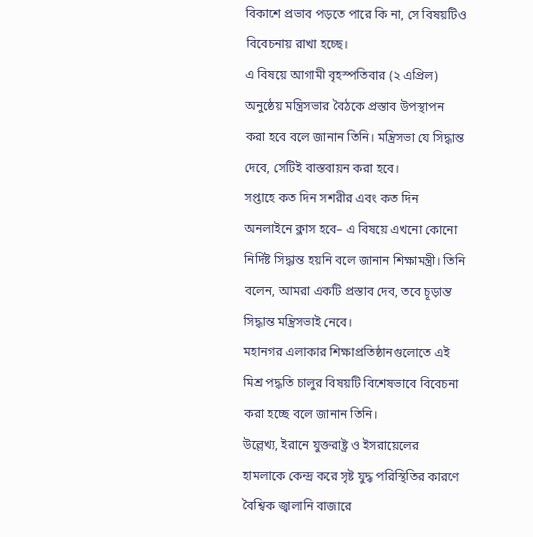বিকাশে প্রভাব পড়তে পারে কি না, সে বিষয়টিও বিবেচনায় রাখা হচ্ছে।
এ বিষয়ে আগামী বৃহস্পতিবার (২ এপ্রিল) অনুষ্ঠেয় মন্ত্রিসভার বৈঠকে প্রস্তাব উপস্থাপন করা হবে বলে জানান তিনি। মন্ত্রিসভা যে সিদ্ধান্ত দেবে, সেটিই বাস্তবায়ন করা হবে।
সপ্তাহে কত দিন সশরীর এবং কত দিন অনলাইনে ক্লাস হবে– এ বিষয়ে এখনো কোনো নির্দিষ্ট সিদ্ধান্ত হয়নি বলে জানান শিক্ষামন্ত্রী। তিনি বলেন, আমরা একটি প্রস্তাব দেব, তবে চূড়ান্ত সিদ্ধান্ত মন্ত্রিসভাই নেবে।
মহানগর এলাকার শিক্ষাপ্রতিষ্ঠানগুলোতে এই মিশ্র পদ্ধতি চালুর বিষয়টি বিশেষভাবে বিবেচনা করা হচ্ছে বলে জানান তিনি।
উল্লেখ্য, ইরানে যুক্তরাষ্ট্র ও ইসরায়েলের হামলাকে কেন্দ্র করে সৃষ্ট যুদ্ধ পরিস্থিতির কারণে বৈশ্বিক জ্বালানি বাজারে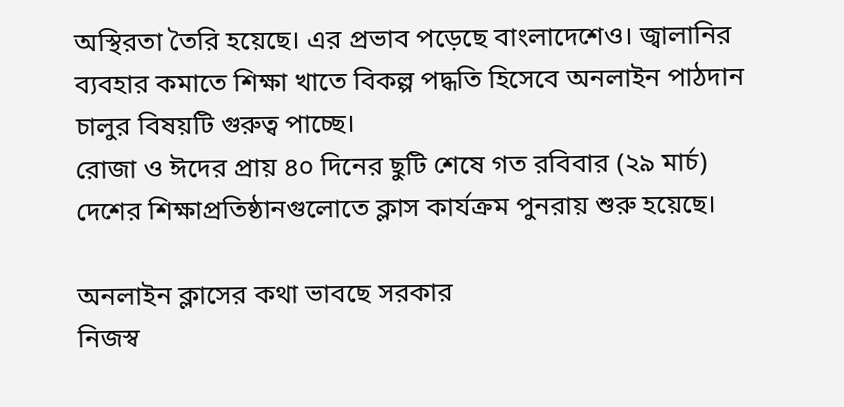অস্থিরতা তৈরি হয়েছে। এর প্রভাব পড়েছে বাংলাদেশেও। জ্বালানির ব্যবহার কমাতে শিক্ষা খাতে বিকল্প পদ্ধতি হিসেবে অনলাইন পাঠদান চালুর বিষয়টি গুরুত্ব পাচ্ছে।
রোজা ও ঈদের প্রায় ৪০ দিনের ছুটি শেষে গত রবিবার (২৯ মার্চ) দেশের শিক্ষাপ্রতিষ্ঠানগুলোতে ক্লাস কার্যক্রম পুনরায় শুরু হয়েছে।

অনলাইন ক্লাসের কথা ভাবছে সরকার
নিজস্ব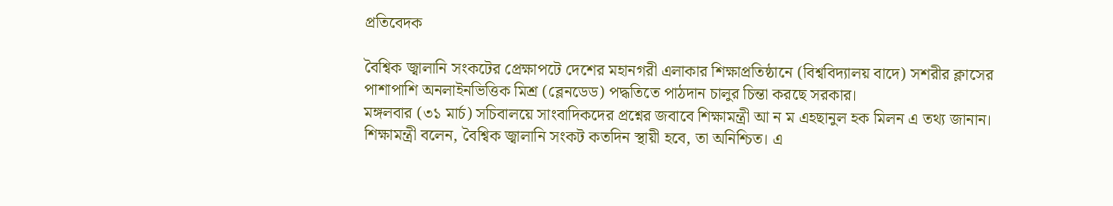প্রতিবেদক

বৈশ্বিক জ্বালানি সংকটের প্রেক্ষাপটে দেশের মহানগরী এলাকার শিক্ষাপ্রতিষ্ঠানে (বিশ্ববিদ্যালয় বাদে) সশরীর ক্লাসের পাশাপাশি অনলাইনভিত্তিক মিশ্র (ব্লেনডেড) পদ্ধতিতে পাঠদান চালুর চিন্তা করছে সরকার।
মঙ্গলবার (৩১ মার্চ) সচিবালয়ে সাংবাদিকদের প্রশ্নের জবাবে শিক্ষামন্ত্রী আ ন ম এহছানুল হক মিলন এ তথ্য জানান।
শিক্ষামন্ত্রী বলেন, বৈশ্বিক জ্বালানি সংকট কতদিন স্থায়ী হবে, তা অনিশ্চিত। এ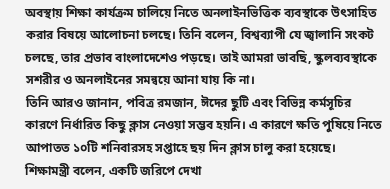অবস্থায় শিক্ষা কার্যক্রম চালিয়ে নিতে অনলাইনভিত্তিক ব্যবস্থাকে উৎসাহিত করার বিষয়ে আলোচনা চলছে। তিনি বলেন, বিশ্বব্যাপী যে জ্বালানি সংকট চলছে, তার প্রভাব বাংলাদেশেও পড়ছে। তাই আমরা ভাবছি, স্কুলব্যবস্থাকে সশরীর ও অনলাইনের সমন্বয়ে আনা যায় কি না।
তিনি আরও জানান, পবিত্র রমজান, ঈদের ছুটি এবং বিভিন্ন কর্মসূচির কারণে নির্ধারিত কিছু ক্লাস নেওয়া সম্ভব হয়নি। এ কারণে ক্ষতি পুষিয়ে নিতে আপাতত ১০টি শনিবারসহ সপ্তাহে ছয় দিন ক্লাস চালু করা হয়েছে।
শিক্ষামন্ত্রী বলেন, একটি জরিপে দেখা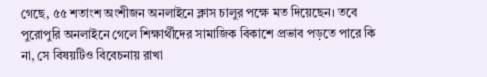গেছে, ৫৫ শতাংশ অংশীজন অনলাইনে ক্লাস চালুর পক্ষে মত দিয়েছেন। তবে পুরোপুরি অনলাইনে গেলে শিক্ষার্থীদের সামাজিক বিকাশে প্রভাব পড়তে পারে কি না, সে বিষয়টিও বিবেচনায় রাখা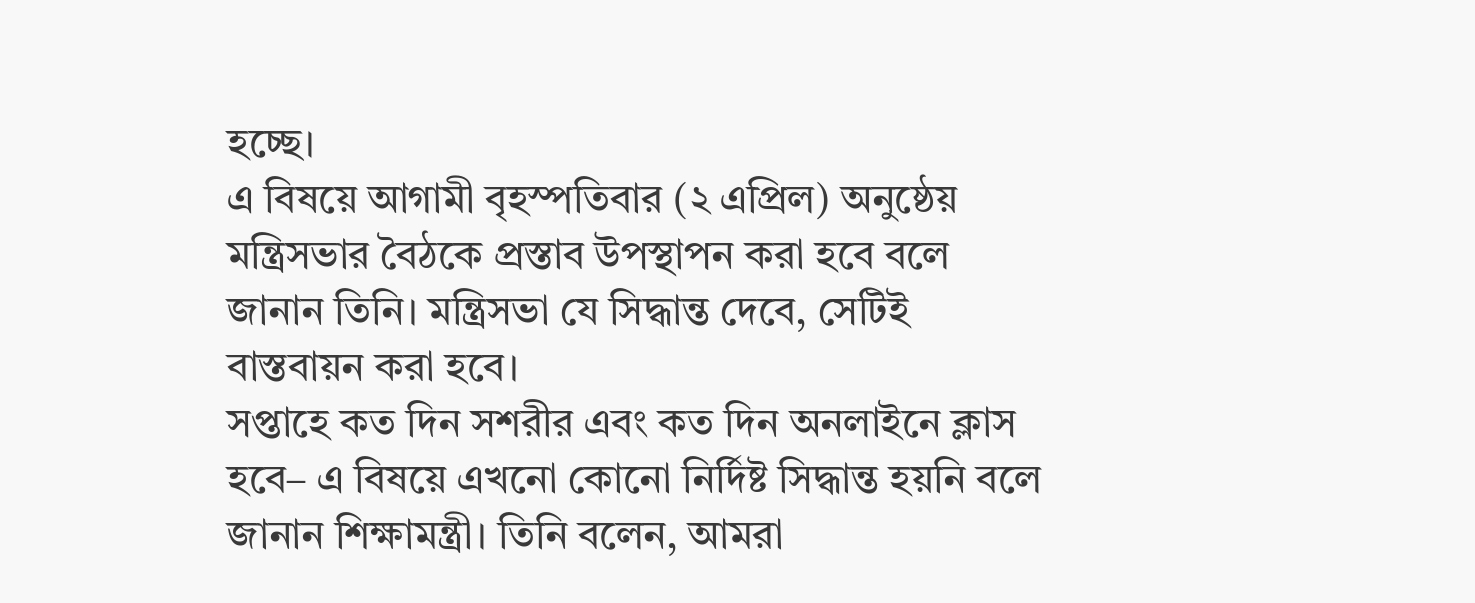হচ্ছে।
এ বিষয়ে আগামী বৃহস্পতিবার (২ এপ্রিল) অনুষ্ঠেয় মন্ত্রিসভার বৈঠকে প্রস্তাব উপস্থাপন করা হবে বলে জানান তিনি। মন্ত্রিসভা যে সিদ্ধান্ত দেবে, সেটিই বাস্তবায়ন করা হবে।
সপ্তাহে কত দিন সশরীর এবং কত দিন অনলাইনে ক্লাস হবে– এ বিষয়ে এখনো কোনো নির্দিষ্ট সিদ্ধান্ত হয়নি বলে জানান শিক্ষামন্ত্রী। তিনি বলেন, আমরা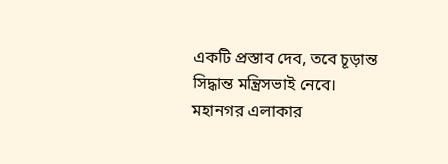একটি প্রস্তাব দেব, তবে চূড়ান্ত সিদ্ধান্ত মন্ত্রিসভাই নেবে।
মহানগর এলাকার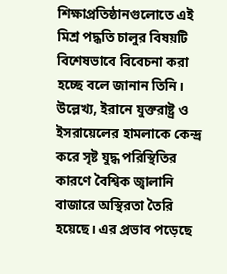শিক্ষাপ্রতিষ্ঠানগুলোতে এই মিশ্র পদ্ধতি চালুর বিষয়টি বিশেষভাবে বিবেচনা করা হচ্ছে বলে জানান তিনি।
উল্লেখ্য, ইরানে যুক্তরাষ্ট্র ও ইসরায়েলের হামলাকে কেন্দ্র করে সৃষ্ট যুদ্ধ পরিস্থিতির কারণে বৈশ্বিক জ্বালানি বাজারে অস্থিরতা তৈরি হয়েছে। এর প্রভাব পড়েছে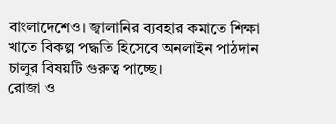বাংলাদেশেও। জ্বালানির ব্যবহার কমাতে শিক্ষা খাতে বিকল্প পদ্ধতি হিসেবে অনলাইন পাঠদান চালুর বিষয়টি গুরুত্ব পাচ্ছে।
রোজা ও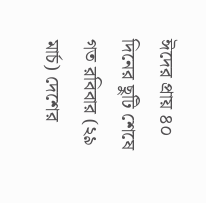ঈদের প্রায় ৪০ দিনের ছুটি শেষে গত রবিবার (২৯ মার্চ) দেশের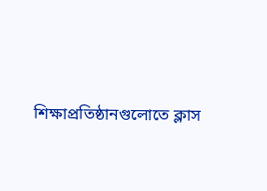শিক্ষাপ্রতিষ্ঠানগুলোতে ক্লাস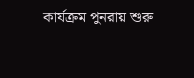কার্যক্রম পুনরায় শুরু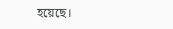হয়েছে।